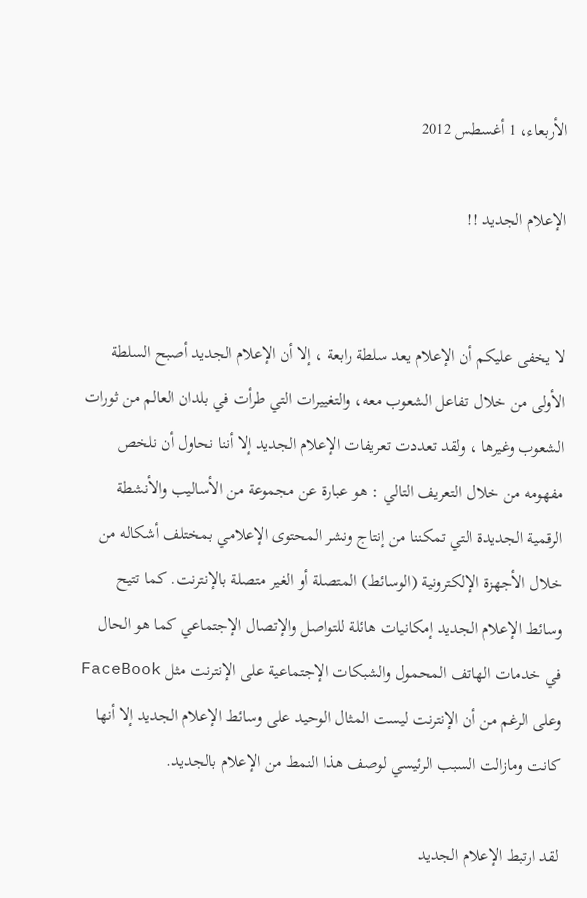الأربعاء، 1 أغسطس 2012

الإعلام الجديد !!


لا يخفى عليكم أن الإعلام يعد سلطة رابعة ، إلا أن الإعلام الجديد أصبح السلطة الأولى من خلال تفاعل الشعوب معه، والتغييرات التي طرأت في بلدان العالم من ثورات الشعوب وغيرها ، ولقد تعددت تعريفات الإعلام الجديد إلا أننا نحاول أن نلخص مفهومه من خلال التعريف التالي : هو عبارة عن مجموعة من الأساليب والأنشطة الرقمية الجديدة التي تمكننا من إنتاج ونشر المحتوى الإعلامي بمختلف أشكاله من خلال الأجهزة الإلكترونية (الوسائط) المتصلة أو الغير متصلة بالإنترنت. كما تتيح وسائط الإعلام الجديد إمكانيات هائلة للتواصل والإتصال الإجتماعي كما هو الحال في خدمات الهاتف المحمول والشبكات الإجتماعية على الإنترنت مثل FaceBook وعلى الرغم من أن الإنترنت ليست المثال الوحيد على وسائط الإعلام الجديد إلا أنها كانت ومازالت السبب الرئيسي لوصف هذا النمط من الإعلام بالجديد.

لقد ارتبط الإعلام الجديد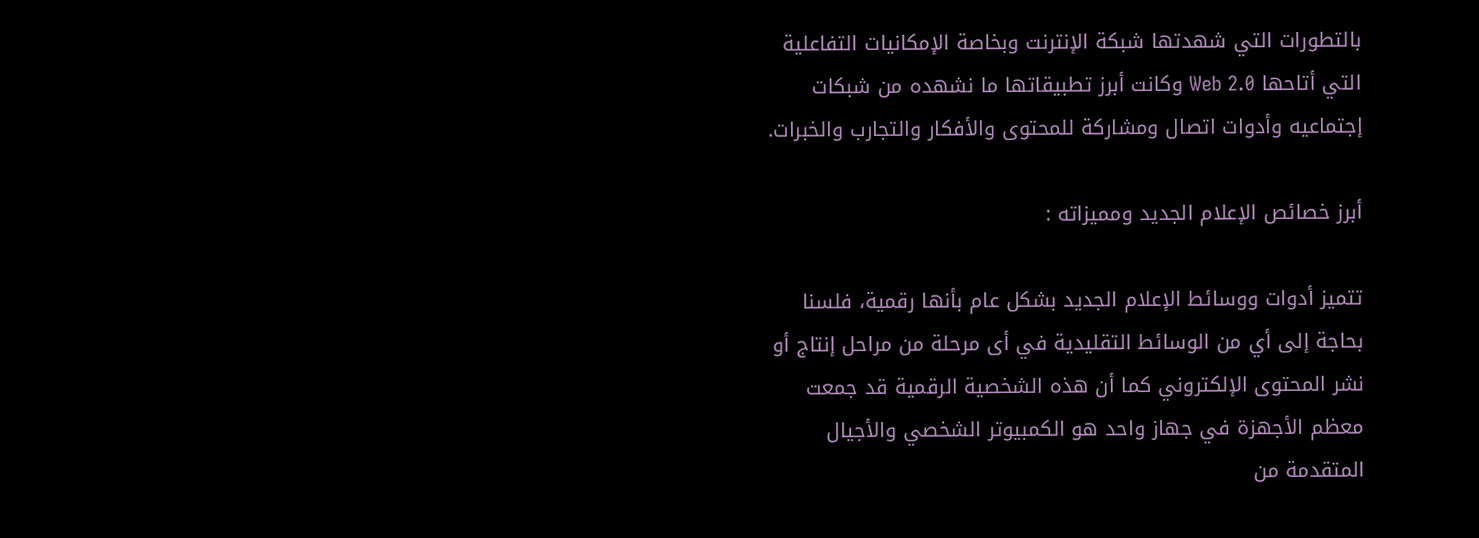بالتطورات التي شهدتها شبكة الإنترنت وبخاصة الإمكانيات التفاعلية التي أتاحها Web 2.0 وكانت أبرز تطبيقاتها ما نشهده من شبكات إجتماعيه وأدوات اتصال ومشاركة للمحتوى والأفكار والتجارب والخبرات.

أبرز خصائص الإعلام الجديد ومميزاته :

تتميز أدوات ووسائط الإعلام الجديد بشكل عام بأنها رقمية، فلسنا بحاجة إلى أي من الوسائط التقليدية في أى مرحلة من مراحل إنتاج أو نشر المحتوى الإلكتروني كما أن هذه الشخصية الرقمية قد جمعت معظم الأجهزة في جهاز واحد هو الكمبيوتر الشخصي والأجيال المتقدمة من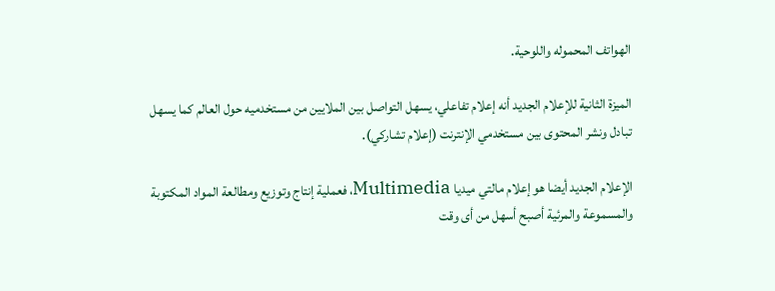الهواتف المحموله واللوحية.

الميزة الثانية للإعلام الجديد أنه إعلام تفاعلي، يسهل التواصل بين الملايين من مستخدميه حول العالم كما يسهل تبادل ونشر المحتوى بين مستخدمي الإنترنت (إعلام تشاركي).

الإعلام الجديد أيضا هو إعلام مالتي ميديا Multimedia، فعملية إنتاج وتوزيع ومطالعة المواد المكتوبة والمسموعة والمرئية أصبح أسهل من أى وقت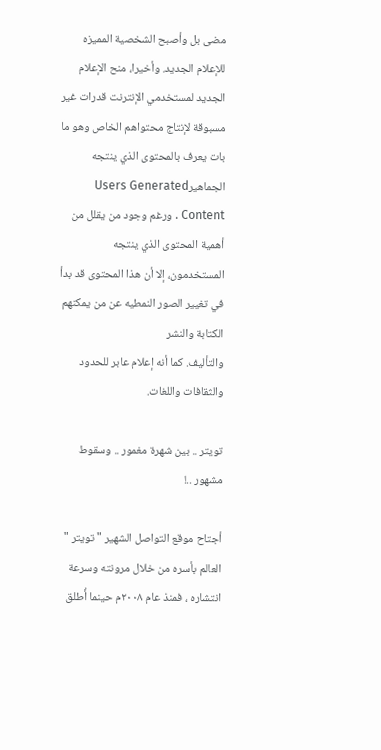مضى بل وأصبح الشخصية المميزه للإعلام الجديد. وأخيرا، منح الإعلام الجديد لمستخدمي الإنترنت قدرات غير مسبوقة لإنتاج محتواهم الخاص وهو ما بات يعرف بالمحتوى الذي ينتجه الجماهيرUsers Generated Content . ورغم وجود من يقلل من أهمية المحتوى الذي ينتجه المستخدمون، إلا أن هذا المحتوى قد بدأ في تغيير الصور النمطيه عن من يمكنهم الكتابة والنشر
والتأليف. كما أنه إعلام عابر للحدود والثقافات واللغات.

تويتر .. بين شهرة مغمور .. وسقوط مشهور ..!

أجتاح موقع التواصل الشهير " تويتر " العالم بأسره من خلال مرونته وسرعة انتشاره ، فمنذ عام ٢٠٠٨م حينما أُطلق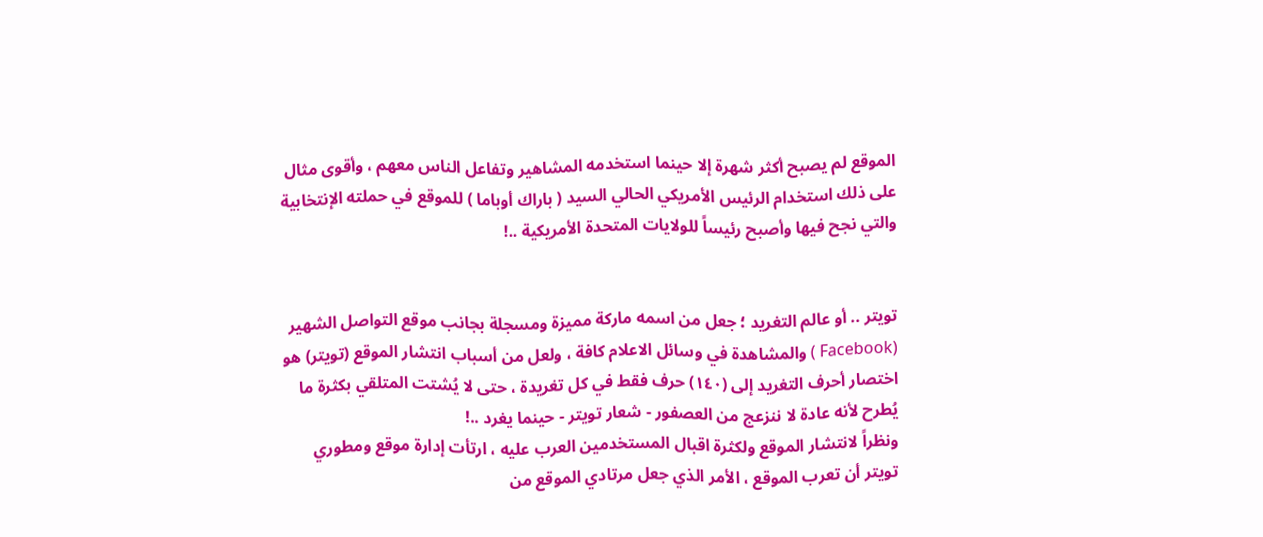الموقع لم يصبح أكثر شهرة إلا حينما استخدمه المشاهير وتفاعل الناس معهم ، وأقوى مثال على ذلك استخدام الرئيس الأمريكي الحالي السيد ( باراك أوباما ) للموقع في حملته الإنتخابية والتي نجح فيها وأصبح رئيساً للولايات المتحدة الأمريكية ..!


تويتر .. أو عالم التغريد ؛ جعل من اسمه ماركة مميزة ومسجلة بجانب موقع التواصل الشهير (Facebook ) والمشاهدة في وسائل الاعلام كافة ، ولعل من أسباب انتشار الموقع (تويتر) هو اختصار أحرف التغريد إلى (١٤٠) حرف فقط في كل تغريدة ، حتى لا يُشتت المتلقي بكثرة ما يُطرح لأنه عادة لا ننزعج من العصفور - شعار تويتر - حينما يغرد ..!
ونظراً لانتشار الموقع ولكثرة اقبال المستخدمين العرب عليه ، ارتأت إدارة موقع ومطوري تويتر أن تعرب الموقع ، الأمر الذي جعل مرتادي الموقع من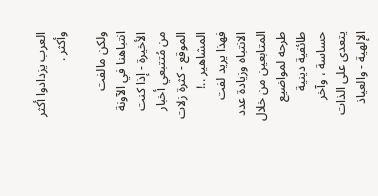العرب يزدادوا أكثر وأكثر .

ولكن مالفت انتباهنا في الآونة الأخيرة - إذا كنت من مُتتبعي أخبار الموقع - كثرة زلات المشاهير ..!
فهذا يريد لفت الانتباه وزيادة عدد المتابعين من خلال طرحه لمواضيع طائفية دينية حساسة ، وآخر يتعدى على الذات الإلهية - والعياذ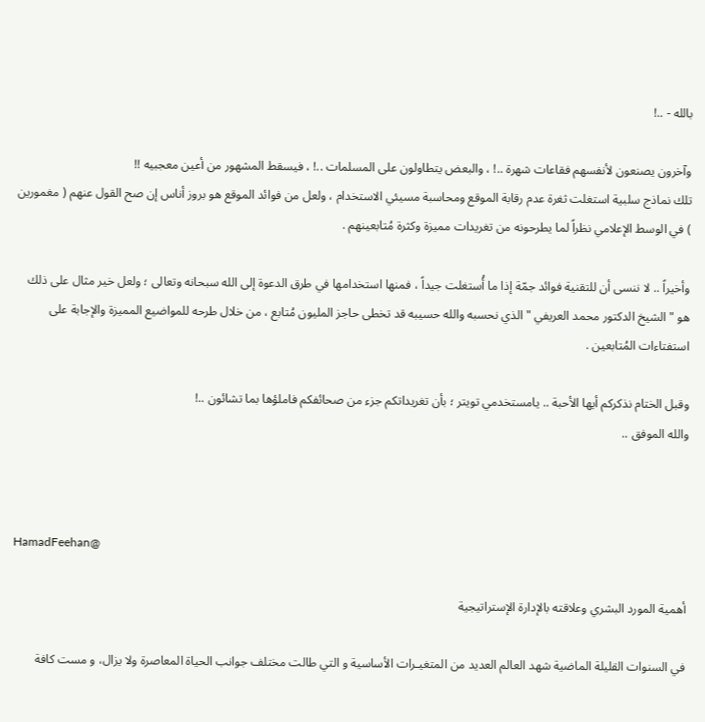بالله - ..!

وآخرون يصنعون لأنفسهم فقاعات شهرة ..! ، والبعض يتطاولون على المسلمات ..! ، فيسقط المشهور من أعين معجبيه !!
تلك نماذج سلبية استغلت ثغرة عدم رقابة الموقع ومحاسبة مسيئي الاستخدام ، ولعل من فوائد الموقع هو بروز أناس إن صح القول عنهم ( مغمورين ) في الوسط الإعلامي نظراً لما يطرحونه من تغريدات مميزة وكثرة مُتابعينهم .

وأخيراً .. لا ننسى أن للتقنية فوائد جمّة إذا ما أُستغلت جيداً ، فمنها استخدامها في طرق الدعوة إلى الله سبحانه وتعالى ؛ ولعل خير مثال على ذلك هو " الشيخ الدكتور محمد العريفي " الذي نحسبه والله حسيبه قد تخطى حاجز المليون مُتابع ، من خلال طرحه للمواضيع المميزة والإجابة على استفتاءات المُتابعين .

وقبل الختام نذكركم أيها الأحبة .. يامستخدمي تويتر ؛ بأن تغريداتكم جزء من صحائفكم فاملؤها بما تشائون ..!
والله الموفق ..



HamadFeehan@

أهمية المورد البشري وعلاقته بالإدارة الإستراتيجية

في السنوات القليلة الماضية شهد العالم العديد من المتغيـرات الأساسية و التي طالت مختلف جوانب الحياة المعاصرة ولا يزال، و مست كافة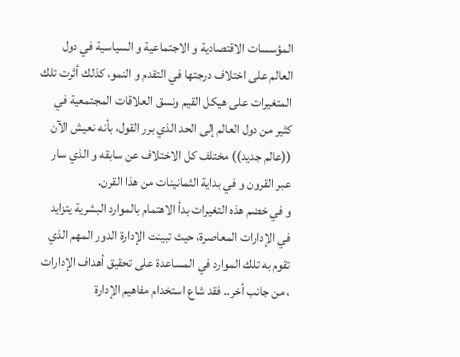المؤسسات الاقتصادية و الاجتماعية و السياسية في دول العالم على اختلاف درجتها في التقدم و النمو، كذلك أثرت تلك المتغيرات على هيكل القيم ونسق العلاقات المجتمعية في كثير من دول العالم إلى الحد الذي برر القول، بأنه نعيش الآن ((عالم جديد)) مختلف كل الاختلاف عن سابقه و الذي سار عبر القرون و في بداية الثمانينات من هذا القرن.
و في خضم هذه التغيرات بدأ الاهتمام بالموارد البشرية يتزايد في الإدارات المعاصرة، حيث تبينت الإدارة الدور المهم الذي تقوم به تلك الموارد في المساعدة على تحقيق أهداف الإدارات ، من جانب أخر.. فقد شاع استخدام مفاهيم الإدارة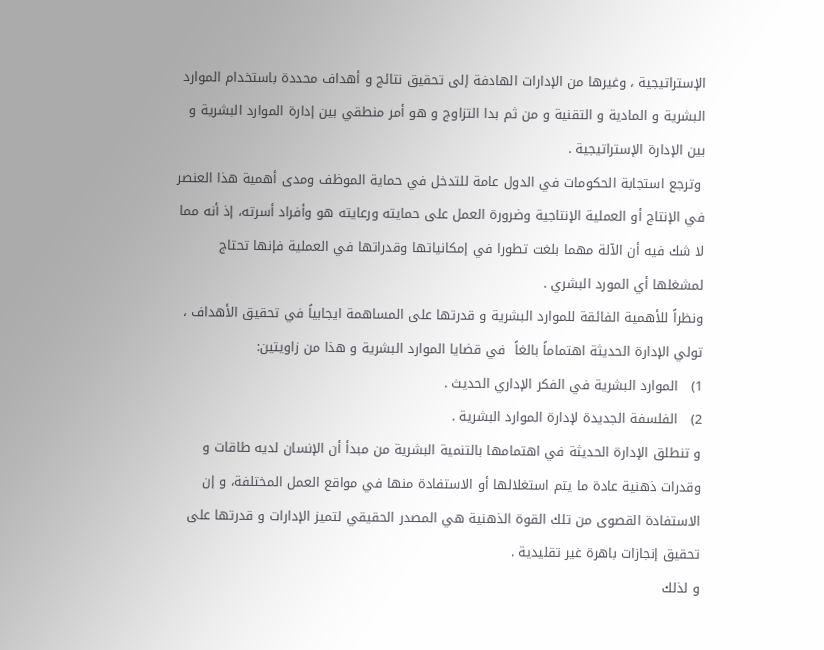الإستراتيجية ، وغيرها من الإدارات الهادفة إلى تحقيق نتائج و أهداف محددة باستخدام الموارد البشرية و المادية و التقنية و من ثم بدا التزاوج و هو أمر منطقي بين إدارة الموارد البشرية و بين الإدارة الإستراتيجية .
 وترجع استجابة الحكومات في الدول عامة للتدخل في حماية الموظف ومدى أهمية هذا العنصر في الإنتاج أو العملية الإنتاجية وضرورة العمل على حمايته ورعايته هو وأفراد أسرته، إذ أنه مما لا شك فيه أن الآلة مهما بلغت تطورا في إمكانياتها وقدراتها في العملية فإنها تحتاج لمشغلها أي المورد البشري .
ونظراً للأهمية الفائقة للموارد البشرية و قدرتها على المساهمة ايجابياً في تحقيق الأهداف ، تولي الإدارة الحديثة اهتماماً بالغاً  في قضايا الموارد البشرية و هذا من زاويتين:
1)   الموارد البشرية في الفكر الإداري الحديث .
2)   الفلسفة الجديدة لإدارة الموارد البشرية .
و تنطلق الإدارة الحديثة في اهتمامها بالتنمية البشرية من مبدأ أن الإنسان لديه طاقات و وقدرات ذهنية عادة ما يتم استغلالها أو الاستفادة منها في مواقع العمل المختلفة، و إن الاستفادة القصوى من تلك القوة الذهنية هي المصدر الحقيقي لتميز الإدارات و قدرتها على تحقيق إنجازات باهرة غير تقليدية .
و لذلك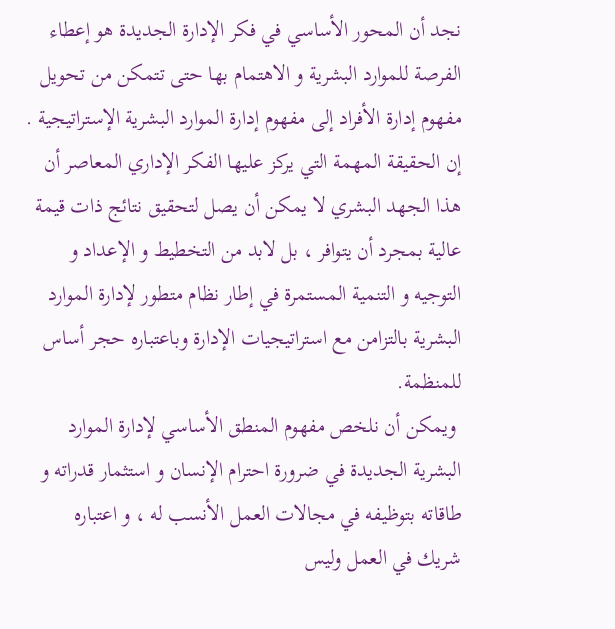نجد أن المحور الأساسي في فكر الإدارة الجديدة هو إعطاء الفرصة للموارد البشرية و الاهتمام بها حتى تتمكن من تحويل مفهوم إدارة الأفراد إلى مفهوم إدارة الموارد البشرية الإستراتيجية .
إن الحقيقة المهمة التي يركز عليها الفكر الإداري المعاصر أن هذا الجهد البشري لا يمكن أن يصل لتحقيق نتائج ذات قيمة عالية بمجرد أن يتوافر ، بل لابد من التخطيط و الإعداد و التوجيه و التنمية المستمرة في إطار نظام متطور لإدارة الموارد البشرية بالتزامن مع استراتيجيات الإدارة وباعتباره حجر أساس للمنظمة.
 ويمكن أن نلخص مفهوم المنطق الأساسي لإدارة الموارد البشرية الجديدة في ضرورة احترام الإنسان و استثمار قدراته و طاقاته بتوظيفه في مجالات العمل الأنسب له ، و اعتباره شريك في العمل وليس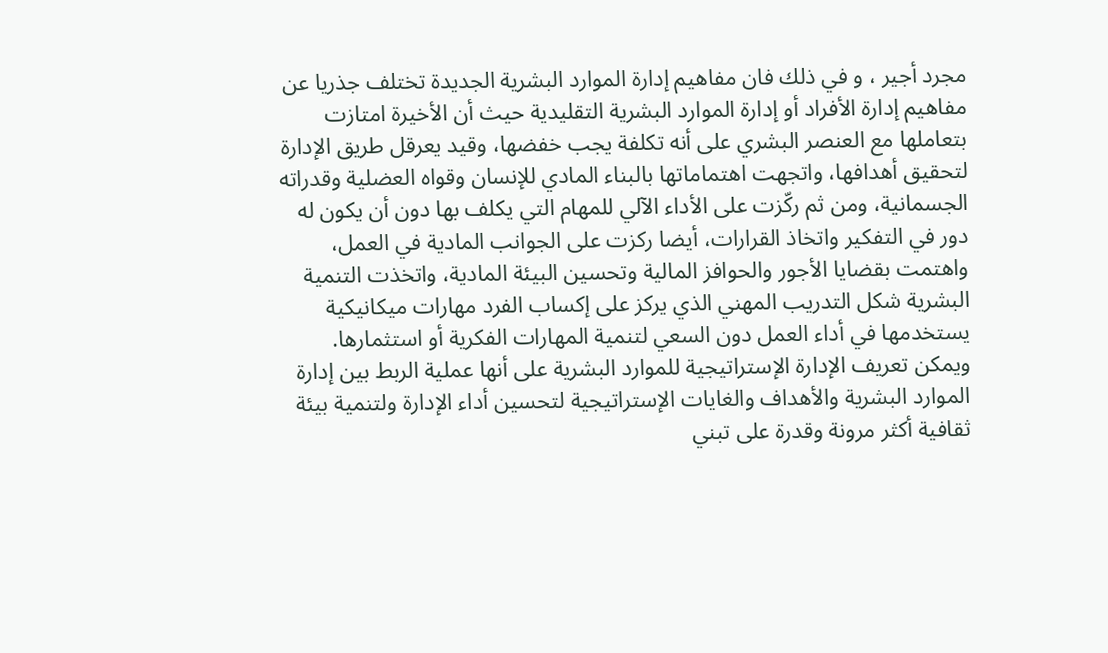مجرد أجير ، و في ذلك فان مفاهيم إدارة الموارد البشرية الجديدة تختلف جذريا عن مفاهيم إدارة الأفراد أو إدارة الموارد البشرية التقليدية حيث أن الأخيرة امتازت بتعاملها مع العنصر البشري على أنه تكلفة يجب خفضها، وقيد يعرقل طريق الإدارة لتحقيق أهدافها، واتجهت اهتماماتها بالبناء المادي للإنسان وقواه العضلية وقدراته الجسمانية، ومن ثم ركّزت على الأداء الآلي للمهام التي يكلف بها دون أن يكون له دور في التفكير واتخاذ القرارات، أيضا ركزت على الجوانب المادية في العمل، واهتمت بقضايا الأجور والحوافز المالية وتحسين البيئة المادية، واتخذت التنمية البشرية شكل التدريب المهني الذي يركز على إكساب الفرد مهارات ميكانيكية يستخدمها في أداء العمل دون السعي لتنمية المهارات الفكرية أو استثمارها.
ويمكن تعريف الإدارة الإستراتيجية للموارد البشرية على أنها عملية الربط بين إدارة الموارد البشرية والأهداف والغايات الإستراتيجية لتحسين أداء الإدارة ولتنمية بيئة ثقافية أكثر مرونة وقدرة على تبني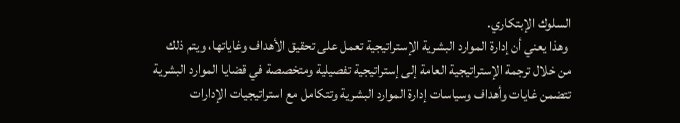السلوك الإبتكاري.
 وهذا يعني أن إدارة الموارد البشرية الإستراتيجية تعمل على تحقيق الأهداف وغاياتها، ويتم ذلك من خلال ترجمة الإستراتيجية العامة إلى إستراتيجية تفصيلية ومتخصصة في قضايا الموارد البشرية تتضمن غايات وأهداف وسياسات إدارة الموارد البشرية وتتكامل مع استراتيجيات الإدارات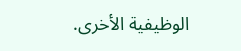الوظيفية الأخرى.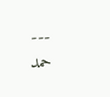---
حمد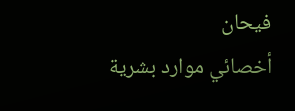فيحان
أخصائي موارد بشرية